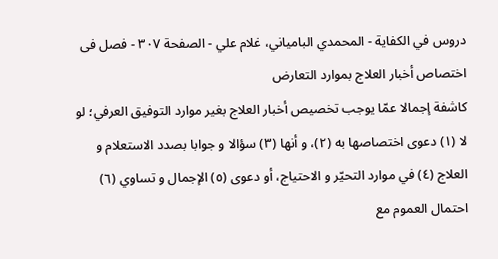دروس في الكفاية - المحمدي البامياني، غلام علي - الصفحة ٣٠٧ - فصل فى اختصاص أخبار العلاج بموارد التعارض
كاشفة إجمالا عمّا يوجب تخصيص أخبار العلاج بغير موارد التوفيق العرفي؛ لو لا (١) دعوى اختصاصها به (٢)، و أنها (٣) سؤالا و جوابا بصدد الاستعلام و العلاج (٤) في موارد التحيّر و الاحتياج، أو دعوى (٥) الإجمال و تساوي (٦) احتمال العموم مع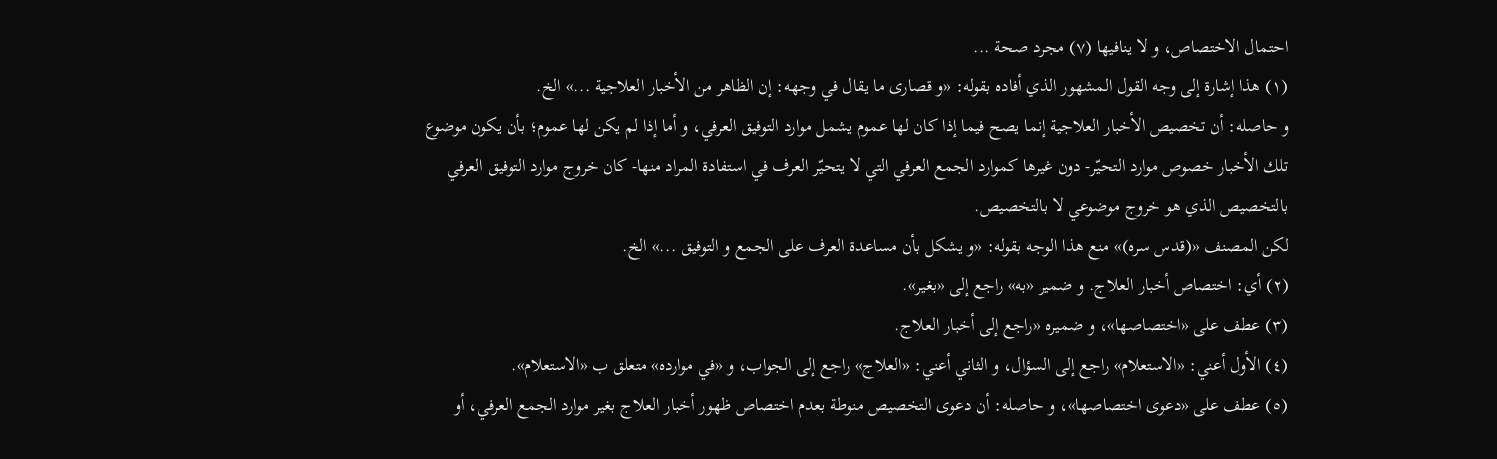احتمال الاختصاص، و لا ينافيها (٧) مجرد صحة ...
(١) هذا إشارة إلى وجه القول المشهور الذي أفاده بقوله: «و قصارى ما يقال في وجهه: إن الظاهر من الأخبار العلاجية ...» الخ.
و حاصله: أن تخصيص الأخبار العلاجية إنما يصح فيما إذا كان لها عموم يشمل موارد التوفيق العرفي، و أما إذا لم يكن لها عموم؛ بأن يكون موضوع تلك الأخبار خصوص موارد التحيّر- دون غيرها كموارد الجمع العرفي التي لا يتحيّر العرف في استفادة المراد منها- كان خروج موارد التوفيق العرفي بالتخصيص الذي هو خروج موضوعي لا بالتخصيص.
لكن المصنف «(قدس سره)» منع هذا الوجه بقوله: «و يشكل بأن مساعدة العرف على الجمع و التوفيق ...» الخ.
(٢) أي: اختصاص أخبار العلاج. و ضمير «به» راجع إلى «بغير».
(٣) عطف على «اختصاصها»، و ضميره «راجع إلى أخبار العلاج.
(٤) الأول أعني: «الاستعلام» راجع إلى السؤال، و الثاني أعني: «العلاج» راجع إلى الجواب، و «في موارده» متعلق ب «الاستعلام».
(٥) عطف على «دعوى اختصاصها»، و حاصله: أن دعوى التخصيص منوطة بعدم اختصاص ظهور أخبار العلاج بغير موارد الجمع العرفي، أو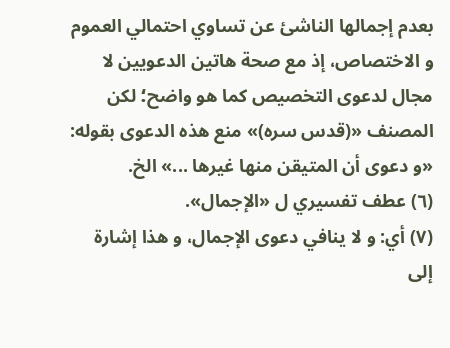بعدم إجمالها الناشئ عن تساوي احتمالي العموم و الاختصاص، إذ مع صحة هاتين الدعويين لا مجال لدعوى التخصيص كما هو واضح؛ لكن المصنف «(قدس سره)» منع هذه الدعوى بقوله:
«و دعوى أن المتيقن منها غيرها ...» الخ.
(٦) عطف تفسيري ل «الإجمال».
(٧) أي: و لا ينافي دعوى الإجمال، و هذا إشارة إلى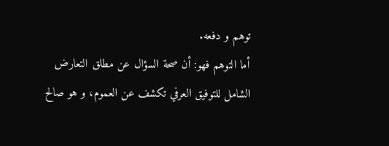توهم و دفعه.
أما التوهم فهو: أن صحة السؤال عن مطلق التعارض الشامل للتوفيق العرفي تكشف عن العموم، و هو صالح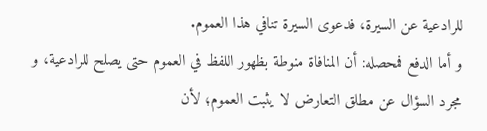للرادعية عن السيرة، فدعوى السيرة تنافي هذا العموم.
و أما الدفع فمحصله: أن المنافاة منوطة بظهور اللفظ في العموم حتى يصلح للرادعية، و مجرد السؤال عن مطلق التعارض لا يثبت العموم؛ لأن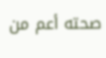صحته أعم من